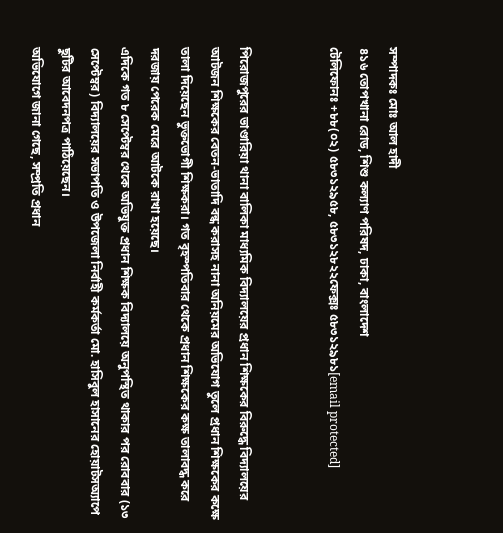সম্পাদকঃ মোঃ আল হাদী
৪১৬ তোপখানা রোড, শিশু কল্যাণ পরিষদ, ঢাকা, বাংলাদেশ
টেলিফোনঃ +৮৮(০২) ৫৮৩১২৯৫৮, ৫৮৩১২৮২২ফেক্সঃ ৫৮৩১২৯৮১[email protected]


পিরোজপুরের ভাণ্ডারিয়া থানা বালিকা মাধ্যমিক বিদ্যালয়ের প্রধান শিক্ষকের বিরুদ্ধে বিদ্যালয়ের আটজন শিক্ষকের বেতন-ভাতাদি বন্ধ করাসহ নানা অনিয়মের অভিযোগ তুলে প্রধান শিক্ষকের কক্ষে তালা দিয়েছেন ভুক্তভোগী শিক্ষকরা। গত বৃহস্পতিবার থেকে প্রধান শিক্ষকের কক্ষ তালাবদ্ধ করে দরজায় পেরেক মেরে আটকে রাখা হয়েছে।
এদিকে গত ৮ সেপ্টেম্বর থেকে অভিযুক্ত প্রধান শিক্ষক বিদ্যালয়ে অনুপস্থিত থাকার পর রোববার (১৩ সেপ্টেম্বর) বিদ্যালয়ের সভাপতি ও উপজেলা নির্বাহী কর্মকর্তা মো. হাসিবুল হাসানের হোয়াটসঅ্যাপে ছুটির আবেদনপত্র পাঠিয়েছেন।
অভিযোগে জানা গেছে, সম্প্রতি প্রধান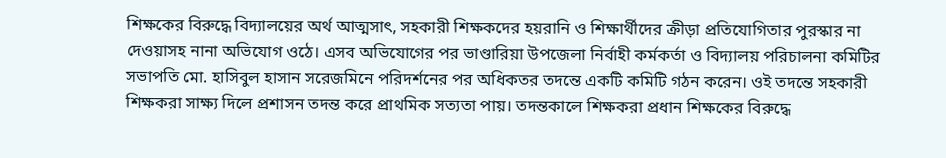শিক্ষকের বিরুদ্ধে বিদ্যালয়ের অর্থ আত্মসাৎ, সহকারী শিক্ষকদের হয়রানি ও শিক্ষার্থীদের ক্রীড়া প্রতিযোগিতার পুরস্কার না দেওয়াসহ নানা অভিযোগ ওঠে। এসব অভিযোগের পর ভাণ্ডারিয়া উপজেলা নির্বাহী কর্মকর্তা ও বিদ্যালয় পরিচালনা কমিটির সভাপতি মো. হাসিবুল হাসান সরেজমিনে পরিদর্শনের পর অধিকতর তদন্তে একটি কমিটি গঠন করেন। ওই তদন্তে সহকারী শিক্ষকরা সাক্ষ্য দিলে প্রশাসন তদন্ত করে প্রাথমিক সত্যতা পায়। তদন্তকালে শিক্ষকরা প্রধান শিক্ষকের বিরুদ্ধে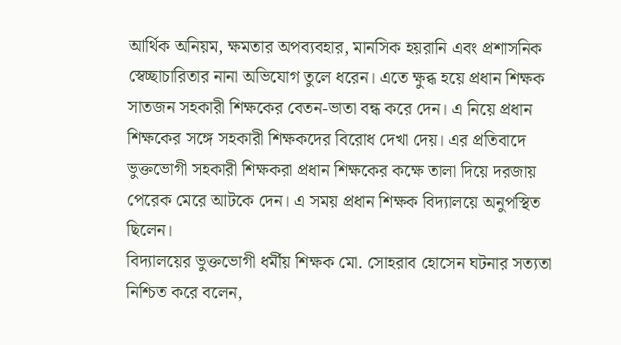আর্থিক অনিয়ম, ক্ষমতার অপব্যবহার, মানসিক হয়রানি এবং প্রশাসনিক স্বেচ্ছাচারিতার নানা অভিযোগ তুলে ধরেন। এতে ক্ষুব্ধ হয়ে প্রধান শিক্ষক সাতজন সহকারী শিক্ষকের বেতন-ভাতা বন্ধ করে দেন। এ নিয়ে প্রধান শিক্ষকের সঙ্গে সহকারী শিক্ষকদের বিরোধ দেখা দেয়। এর প্রতিবাদে ভুক্তভোগী সহকারী শিক্ষকরা প্রধান শিক্ষকের কক্ষে তালা দিয়ে দরজায় পেরেক মেরে আটকে দেন। এ সময় প্রধান শিক্ষক বিদ্যালয়ে অনুপস্থিত ছিলেন।
বিদ্যালয়ের ভুক্তভোগী ধর্মীয় শিক্ষক মো. সোহরাব হোসেন ঘটনার সত্যতা নিশ্চিত করে বলেন,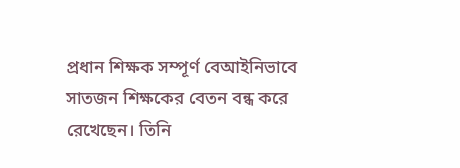প্রধান শিক্ষক সম্পূর্ণ বেআইনিভাবে সাতজন শিক্ষকের বেতন বন্ধ করে রেখেছেন। তিনি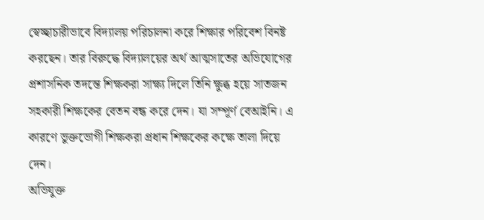স্বেচ্ছাচারীভাবে বিদ্যালয় পরিচালনা করে শিক্ষার পরিবেশ বিনষ্ট করছেন। তার বিরুদ্ধে বিদ্যালয়ের অর্থ আত্মসাতের অভিযোগের প্রশাসনিক তদন্তে শিক্ষকরা সাক্ষ্য দিলে তিনি ক্ষুব্ধ হয়ে সাতজন সহকারী শিক্ষকের বেতন বন্ধ করে দেন। যা সম্পূর্ণ বেআইনি। এ কারণে ভুক্তভোগী শিক্ষকরা প্রধান শিক্ষকের কক্ষে তালা দিয়ে দেন।
অভিযুক্ত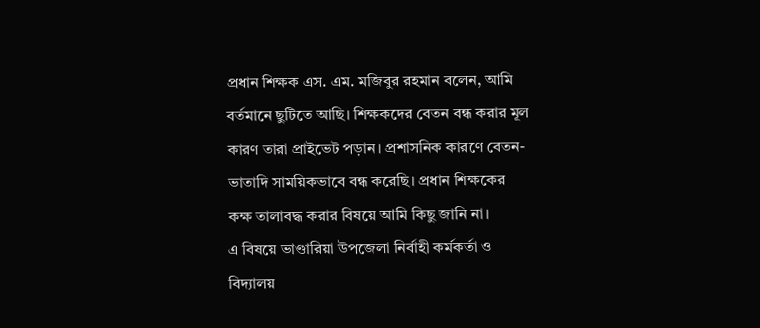প্রধান শিক্ষক এস. এম. মজিবুর রহমান বলেন, আমি বর্তমানে ছুটিতে আছি। শিক্ষকদের বেতন বন্ধ করার মূল কারণ তারা প্রাইভেট পড়ান। প্রশাসনিক কারণে বেতন-ভাতাদি সাময়িকভাবে বন্ধ করেছি। প্রধান শিক্ষকের কক্ষ তালাবদ্ধ করার বিষয়ে আমি কিছু জানি না।
এ বিষয়ে ভাণ্ডারিয়া উপজেলা নির্বাহী কর্মকর্তা ও বিদ্যালয়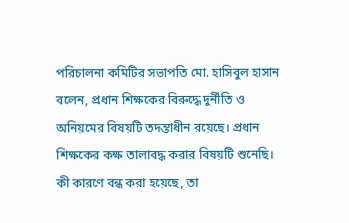পরিচালনা কমিটির সভাপতি মো. হাসিবুল হাসান বলেন, প্রধান শিক্ষকের বিরুদ্ধে দুর্নীতি ও অনিয়মের বিষয়টি তদন্তাধীন রয়েছে। প্রধান শিক্ষকের কক্ষ তালাবদ্ধ করার বিষয়টি শুনেছি। কী কারণে বন্ধ করা হয়েছে, তা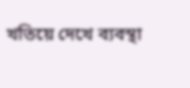খতিয়ে দেখে ব্যবস্থা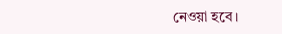নেওয়া হবে।